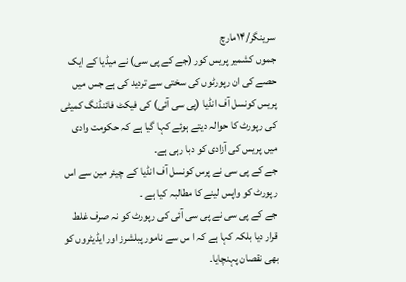سرینگر/۱۴مارچ
جموں کشمیر پریس کور (جے کے پی سی) نے میڈیا کے ایک حصے کی ان رپورٹوں کی سختی سے تردید کی ہے جس میں پریس کونسل آف انڈیا (پی سی آئی) کی فیکٹ فائنڈنگ کمیٹی کی رپورٹ کا حوالہ دیتے ہوئے کہا گیا ہے کہ حکومت وادی میں پریس کی آزادی کو دبا رہی ہے۔
جے کے پی سی نے پرس کونسل آف انڈیا کے چیئر مین سے اس رپورٹ کو واپس لینے کا مطالبہ کیا ہے ۔
جے کے پی سی نے پی سی آئی کی رپورٹ کو نہ صرف غلط قرار دیا بلکہ کہا ہے کہ ا س سے نامور پبلشرز اور ایڈیٹروں کو بھی نقصان پہنچایا۔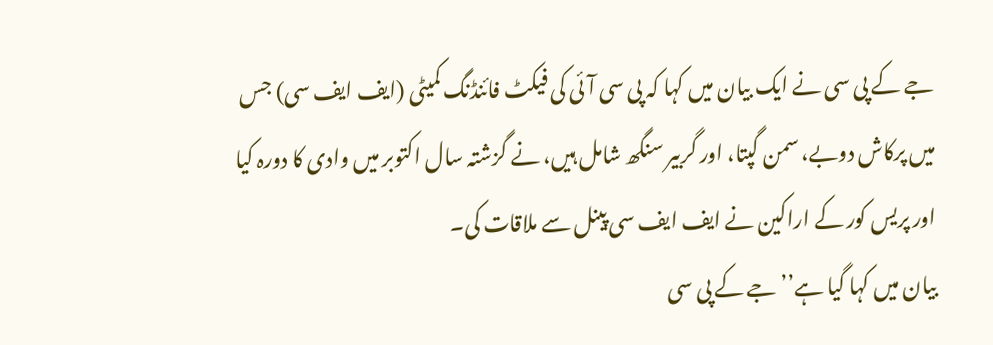جے کے پی سی نے ایک بیان میں کہا کہ پی سی آئی کی فیکٹ فائنڈنگ کمیٹی (ایف ایف سی) جس میں پرکاش دوبے، سمن گپتا، اور گربیر سنگھ شامل ہیں، نے گزشتہ سال اکتوبر میں وادی کا دورہ کیا اور پریس کور کے اراکین نے ایف ایف سی پینل سے ملاقات کی۔
بیان میں کہا گیا ہے’’ جے کے پی سی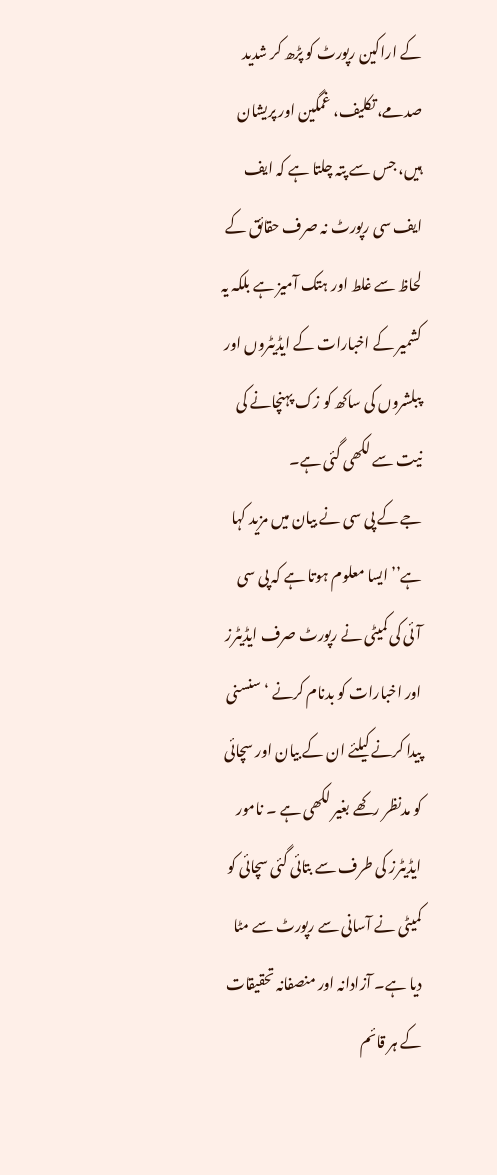کے اراکین رپورٹ کو پڑھ کر شدید صدمے، تکلیف، غمگین اور پریشان ہیں، جس سے پتہ چلتا ہے کہ ایف ایف سی رپورٹ نہ صرف حقائق کے لحاظ سے غلط اور ہتک آمیز ہے بلکہ یہ کشمیر کے اخبارات کے ایڈیٹروں اور پبلشروں کی ساکھ کو زک پہنچانے کی نیت سے لکھی گئی ہے۔
جے کے پی سی نے بیان میں مزید کہا ہے’’ایسا معلوم ہوتا ہے کہ پی سی آئی کی کمیٹی نے رپورٹ صرف ایڈیٹرز اور اخبارات کو بدنام کرنے ‘ سنسنی پیدا کرنے کیلئے ان کے بیان اور سچائی کو مدنظر رکھے بغیر لکھی ہے ۔ نامور ایڈیٹرز کی طرف سے بتائی گئی سچائی کو کمیٹی نے آسانی سے رپورٹ سے مٹا دیا ہے۔ آزادانہ اور منصفانہ تحقیقات کے ہر قائم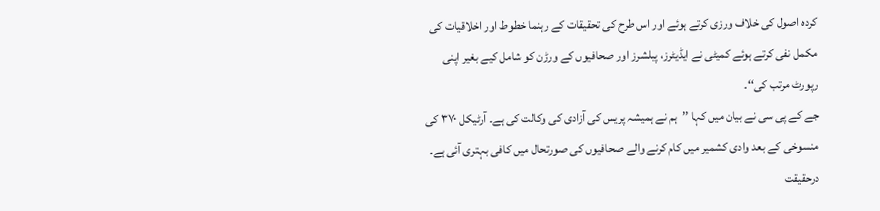کردہ اصول کی خلاف ورزی کرتے ہوئے اور اس طرح کی تحقیقات کے رہنما خطوط اور اخلاقیات کی مکمل نفی کرتے ہوئے کمیٹی نے ایڈیٹرز، پبلشرز اور صحافیوں کے ورڑن کو شامل کیے بغیر اپنی رپورٹ مرتب کی‘‘۔
جے کے پی سی نے بیان میں کہا ’’ہم نے ہمیشہ پریس کی آزادی کی وکالت کی ہے۔ آرٹیکل ۳۷۰ کی منسوخی کے بعد وادی کشمیر میں کام کرنے والے صحافیوں کی صورتحال میں کافی بہتری آئی ہے۔ درحقیقت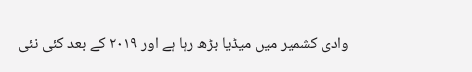وادی کشمیر میں میڈیا بڑھ رہا ہے اور ۲۰۱۹ کے بعد کئی نئی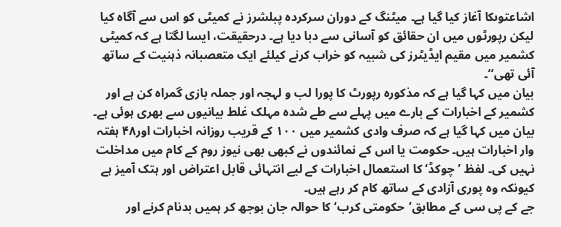اشاعتوںکا آغاز کیا گیا ہے۔ میٹنگ کے دوران سرکردہ پبلشرز نے کمیٹی کو اس سے آگاہ کیا لیکن رپورٹوں میں ان حقائق کو آسانی سے دبا دیا ہے۔ درحقیقت، ایسا لگتا ہے کہ کمیٹی کشمیر میں مقیم ایڈیٹرز کی شبیہ کو خراب کرنے کیلئے ایک متعصبانہ ذہنیت کے ساتھ آئی تھی‘‘۔
بیان میں کہا گیا ہے کہ مذکورہ رپورٹ کا پورا لب و لہجہ اور جملہ بازی گمراہ کن ہے اور کشمیر کے اخبارات کے بارے میں پہلے سے طے شدہ مہلک غلط بیانیوں سے بھری ہوئی ہے۔
بیان میں کہا گیا ہے کہ صرف وادی کشمیر میں ۱۰۰ کے قریب روزانہ اخبارات اور۴۸ ہفتہ وار اخبارات ہیں۔ حکومت یا اس کے نمائندوں نے کبھی بھی نیوز روم کے کام میں مداخلت نہیں کی۔ لفظ ’چوکڈ‘ کا استعمال اخبارات کے لیے انتہائی قابل اعتراض اور ہتک آمیز ہے کیونکہ وہ پوری آزادی کے ساتھ کام کر رہے ہیں۔
جے کے پی سی کے مطابق’حکومتی کرب‘ کا حوالہ جان بوجھ کر ہمیں بدنام کرنے اور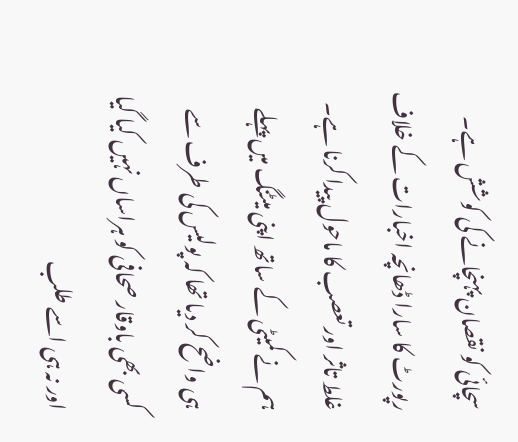سچائی کو نقصان پہنچانے کی کوشش ہے۔ رپورٹ کا سارا ڈھانچہ اخبارات کے خلاف غلط تاثر اور تعصب کا ماحول پیدا کرنا ہے۔ ہم نے کمیٹی کے ساتھ اپنی میٹنگ میں پہلے ہی واضح کر دیا تھا کہ پولیس کی طرف سے کسی بھی باوقار صحافی کو ہراساں نہیں کیا گیا اور نہ ہی اسے طلب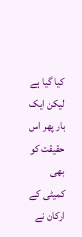کیا گیا ہے لیکن ایک بار پھر اس حقیقت کو بھی کمیٹی کے ارکان نے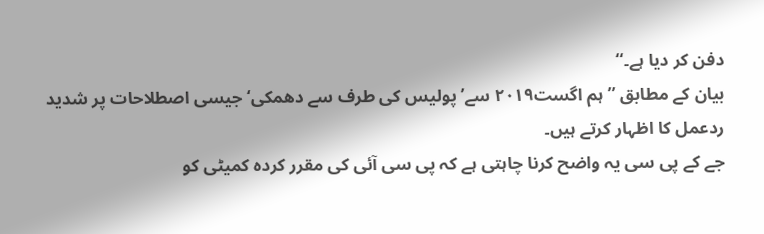دفن کر دیا ہے۔‘‘
بیان کے مطابق ’’ہم اگست۲۰۱۹ سے’پولیس کی طرف سے دھمکی‘ جیسی اصطلاحات پر شدید ردعمل کا اظہار کرتے ہیں۔
جے کے پی سی یہ واضح کرنا چاہتی ہے کہ پی سی آئی کی مقرر کردہ کمیٹی کو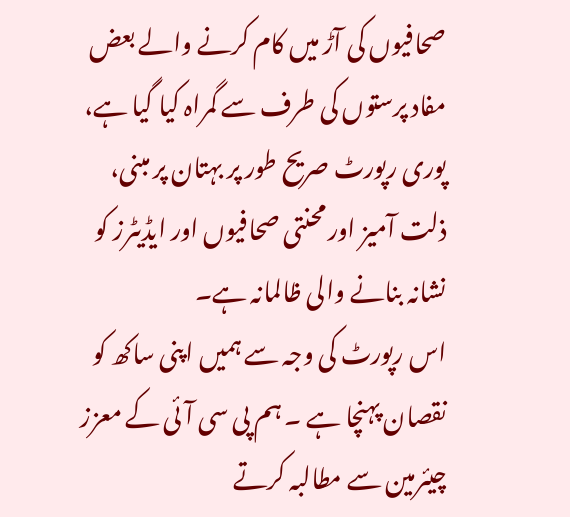صحافیوں کی آڑ میں کام کرنے والے بعض مفاد پرستوں کی طرف سے گمراہ کیا گیا ہے، پوری رپورٹ صریح طور پر بہتان پر مبنی، ذلت آمیز اور محنتی صحافیوں اور ایڈیٹرز کو نشانہ بنانے والی ظالمانہ ہے۔
اس رپورٹ کی وجہ سے ہمیں اپنی ساکھ کو نقصان پہنچا ہے ۔ ہم پی سی آئی کے معزز چیئرمین سے مطالبہ کرتے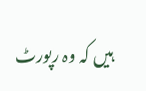ہیں کہ وہ رپورٹ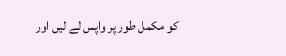کو مکمل طور پر واپس لے لیں اور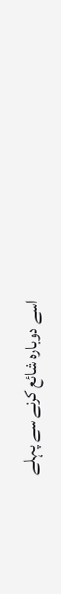اسے دوبارہ شائع کرنے سے پہلے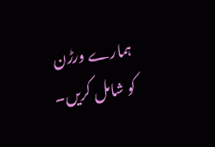ہمارے ورڑن کو شامل کریں۔